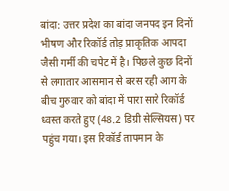बांदा: उत्तर प्रदेश का बांदा जनपद इन दिनों भीषण और रिकॉर्ड तोड़ प्राकृतिक आपदा जैसी गर्मी की चपेट में है। पिछले कुछ दिनों से लगातार आसमान से बरस रही आग के बीच गुरुवार को बांदा में पारा सारे रिकॉर्ड ध्वस्त करते हुए (48.2 डिग्री सेल्सियस) पर पहुंच गया। इस रिकॉर्ड तापमान के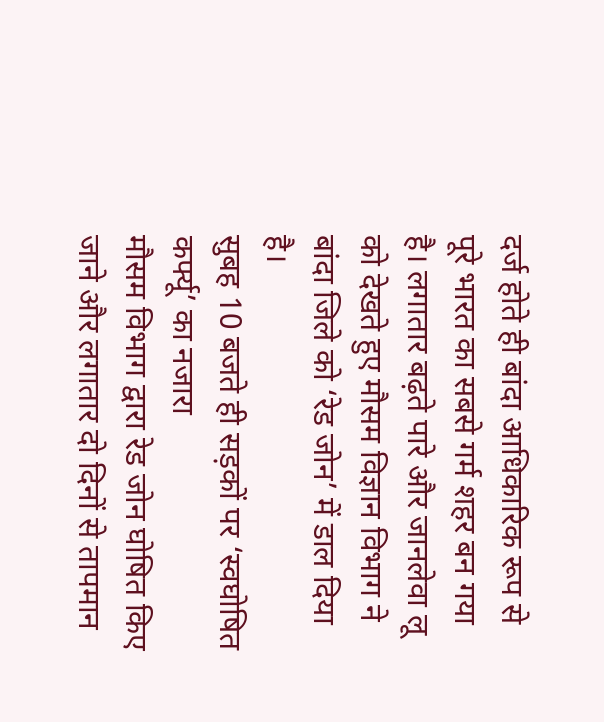दर्ज होते ही बांदा आधिकारिक रूप से पूरे भारत का सबसे गर्म शहर बन गया है। लगातार बढ़ते पारे और जानलेवा लू को देखते हुए मौसम विज्ञान विभाग ने बांदा जिले को ‘रेड जोन’ में डाल दिया है।
सुबह 10 बजते ही सड़कों पर ‘स्वघोषित कर्फ्यू’ का नजारा
मौसम विभाग द्वारा रेड जोन घोषित किए जाने और लगातार दो दिनों से तापमान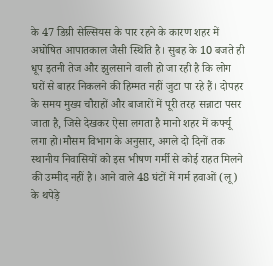के 47 डिग्री सेल्सियस के पार रहने के कारण शहर में अघोषित आपातकाल जैसी स्थिति है। सुबह के 10 बजते ही धूप इतनी तेज और झुलसाने वाली हो जा रही है कि लोग घरों से बाहर निकलने की हिम्मत नहीं जुटा पा रहे हैं। दोपहर के समय मुख्य चौराहों और बाजारों में पूरी तरह सन्नाटा पसर जाता है, जिसे देखकर ऐसा लगता है मानो शहर में कर्फ्यू लगा हो।मौसम विभाग के अनुसार, अगले दो दिनों तक स्थानीय निवासियों को इस भीषण गर्मी से कोई राहत मिलने की उम्मीद नहीं है। आने वाले 48 घंटों में गर्म हवाओं (लू) के थपेड़े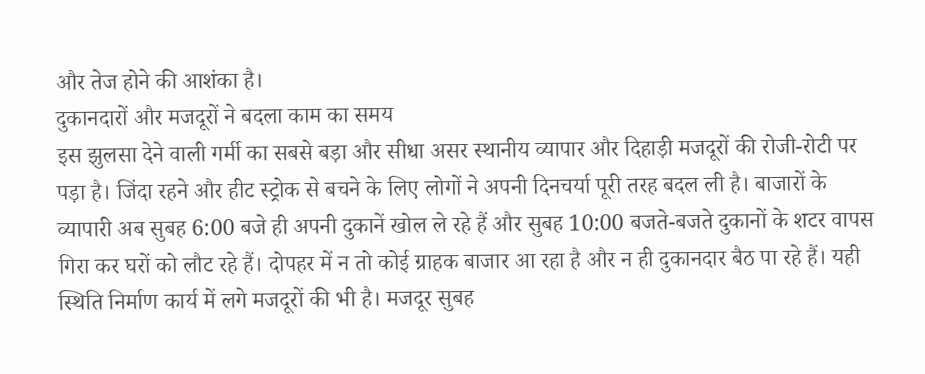और तेज होने की आशंका है।
दुकानदारों और मजदूरों ने बदला काम का समय
इस झुलसा देने वाली गर्मी का सबसे बड़ा और सीधा असर स्थानीय व्यापार और दिहाड़ी मजदूरों की रोजी-रोटी पर पड़ा है। जिंदा रहने और हीट स्ट्रोक से बचने के लिए लोगों ने अपनी दिनचर्या पूरी तरह बदल ली है। बाजारों के व्यापारी अब सुबह 6:00 बजे ही अपनी दुकानें खोल ले रहे हैं और सुबह 10:00 बजते-बजते दुकानों के शटर वापस गिरा कर घरों को लौट रहे हैं। दोपहर में न तो कोई ग्राहक बाजार आ रहा है और न ही दुकानदार बैठ पा रहे हैं। यही स्थिति निर्माण कार्य में लगे मजदूरों की भी है। मजदूर सुबह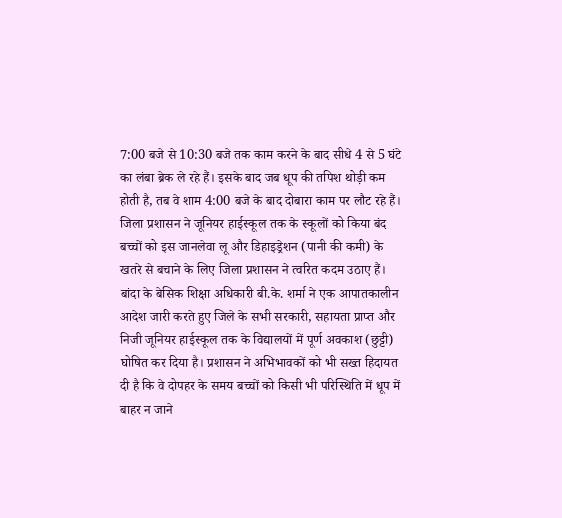7:00 बजे से 10:30 बजे तक काम करने के बाद सीधे 4 से 5 घंटे का लंबा ब्रेक ले रहे हैं। इसके बाद जब धूप की तपिश थोड़ी कम होती है, तब वे शाम 4:00 बजे के बाद दोबारा काम पर लौट रहे हैं।
जिला प्रशासन ने जूनियर हाईस्कूल तक के स्कूलों को किया बंद
बच्चों को इस जानलेवा लू और डिहाइड्रेशन (पानी की कमी) के खतरे से बचाने के लिए जिला प्रशासन ने त्वरित कदम उठाए हैं। बांदा के बेसिक शिक्षा अधिकारी बी.के. शर्मा ने एक आपातकालीन आदेश जारी करते हुए जिले के सभी सरकारी, सहायता प्राप्त और निजी जूनियर हाईस्कूल तक के विद्यालयों में पूर्ण अवकाश (छुट्टी) घोषित कर दिया है। प्रशासन ने अभिभावकों को भी सख्त हिदायत दी है कि वे दोपहर के समय बच्चों को किसी भी परिस्थिति में धूप में बाहर न जाने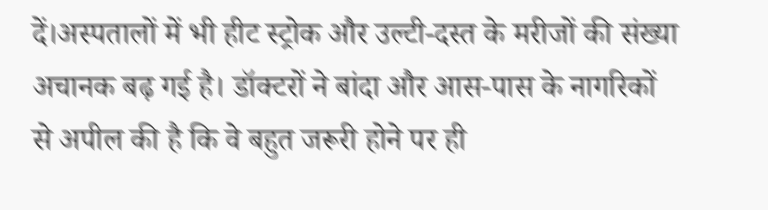दें।अस्पतालों में भी हीट स्ट्रोक और उल्टी-दस्त के मरीजों की संख्या अचानक बढ़ गई है। डॉक्टरों ने बांदा और आस-पास के नागरिकों से अपील की है कि वे बहुत जरूरी होने पर ही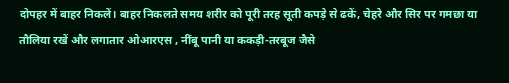दोपहर में बाहर निकलें। बाहर निकलते समय शरीर को पूरी तरह सूती कपड़े से ढकें, चेहरे और सिर पर गमछा या तौलिया रखें और लगातार ओआरएस , नींबू पानी या ककड़ी-तरबूज जैसे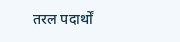तरल पदार्थों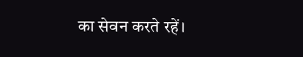का सेवन करते रहें।